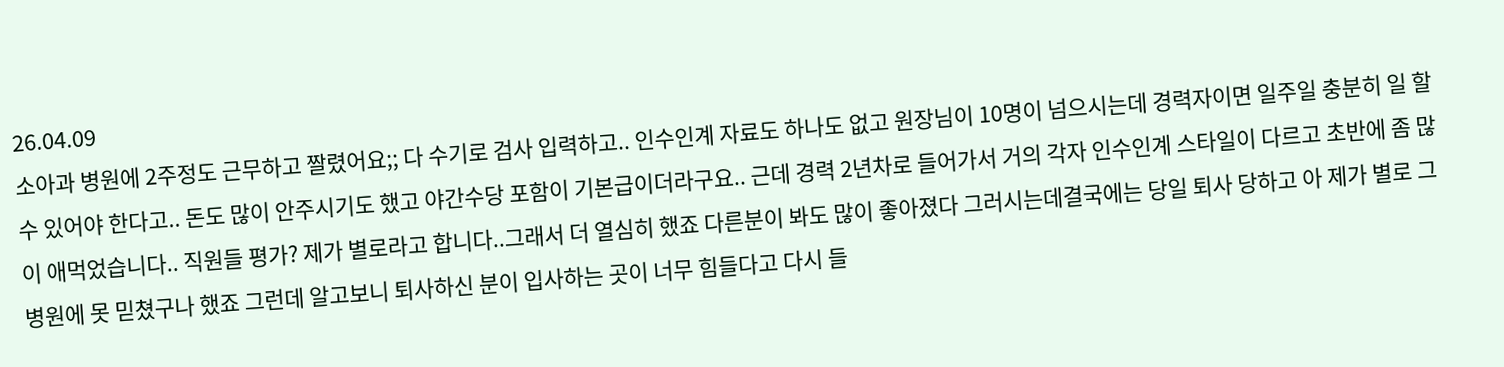26.04.09
소아과 병원에 2주정도 근무하고 짤렸어요;; 다 수기로 검사 입력하고.. 인수인계 자료도 하나도 없고 원장님이 10명이 넘으시는데 경력자이면 일주일 충분히 일 할 수 있어야 한다고.. 돈도 많이 안주시기도 했고 야간수당 포함이 기본급이더라구요.. 근데 경력 2년차로 들어가서 거의 각자 인수인계 스타일이 다르고 초반에 좀 많이 애먹었습니다.. 직원들 평가? 제가 별로라고 합니다..그래서 더 열심히 했죠 다른분이 봐도 많이 좋아졌다 그러시는데결국에는 당일 퇴사 당하고 아 제가 별로 그 병원에 못 믿쳤구나 했죠 그런데 알고보니 퇴사하신 분이 입사하는 곳이 너무 힘들다고 다시 들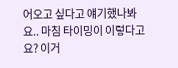어오고 싶다고 얘기했나봐요.. 마침 타이밍이 이렇다고요? 이거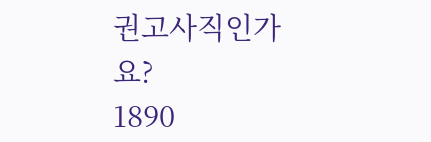권고사직인가요?
1890